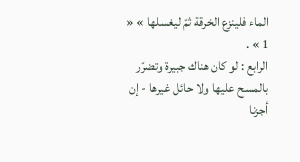الماء فلينزع الخرقة ثمّ ليغسلها » « 1 » .
الرابع : لو كان هناك جبيرة وتضرّر بالمسح عليها ولا حائل غيرها - إن أجزنا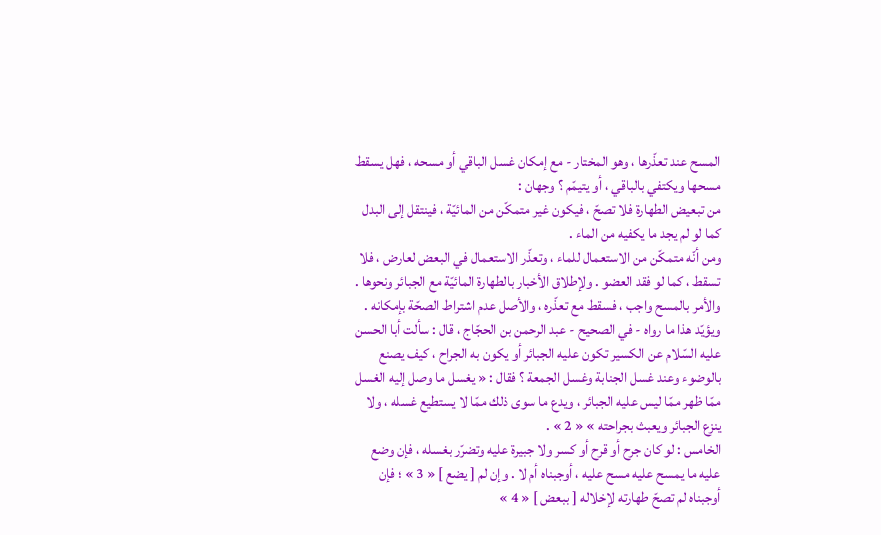المسح عند تعذّرها ، وهو المختار - مع إمكان غسل الباقي أو مسحه ، فهل يسقط مسحها ويكتفي بالباقي ، أو يتيمّم ؟ وجهان :
من تبعيض الطهارة فلا تصحّ ، فيكون غير متمكّن من المائيّة ، فينتقل إلى البدل كما لو لم يجد ما يكفيه من الماء .
ومن أنّه متمكّن من الاستعمال للماء ، وتعذّر الاستعمال في البعض لعارض ، فلا تسقط ، كما لو فقد العضو . ولإطلاق الأخبار بالطهارة المائيّة مع الجبائر ونحوها .
والأمر بالمسح واجب ، فسقط مع تعذّره ، والأصل عدم اشتراط الصحّة بإمكانه .
ويؤيّد هذا ما رواه - في الصحيح - عبد الرحمن بن الحجّاج ، قال : سألت أبا الحسن عليه السّلام عن الكسير تكون عليه الجبائر أو يكون به الجراح ، كيف يصنع بالوضوء وعند غسل الجنابة وغسل الجمعة ؟ فقال : « يغسل ما وصل إليه الغسل ممّا ظهر ممّا ليس عليه الجبائر ، ويدع ما سوى ذلك ممّا لا يستطيع غسله ، ولا ينزع الجبائر ويعبث بجراحته » « 2 » .
الخامس : لو كان جرح أو قرح أو كسر ولا جبيرة عليه وتضرّر بغسله ، فإن وضع عليه ما يمسح عليه مسح عليه ، أوجبناه أم لا . وإن لم [ يضع ] « 3 » ؛ فإن أوجبناه لم تصحّ طهارته لإخلاله [ ببعض ] « 4 »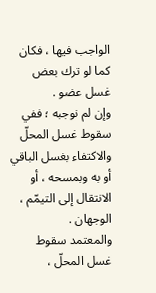الواجب فيها ، فكان كما لو ترك بعض غسل عضو .
وإن لم نوجبه ؛ ففي سقوط غسل المحلّ والاكتفاء بغسل الباقي أو به وبمسحه ، أو الانتقال إلى التيمّم ، الوجهان .
والمعتمد سقوط غسل المحلّ ،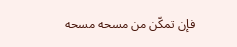فإن تمكّن من مسحه مسحه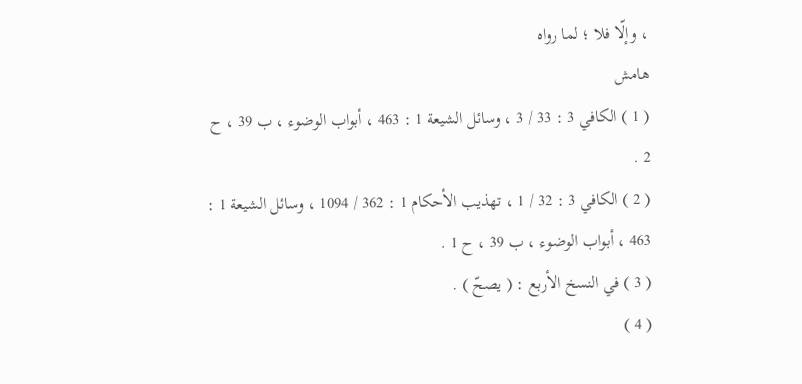، وإلّا فلا ؛ لما رواه
هامش
( 1 ) الكافي 3 : 33 / 3 ، وسائل الشيعة 1 : 463 ، أبواب الوضوء ، ب 39 ، ح 2 .
( 2 ) الكافي 3 : 32 / 1 ، تهذيب الأحكام 1 : 362 / 1094 ، وسائل الشيعة 1 : 463 ، أبواب الوضوء ، ب 39 ، ح 1 .
( 3 ) في النسخ الأربع : ( يصحّ ) .
( 4 )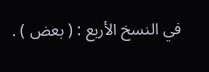في النسخ الأربع : ( بعض ) .